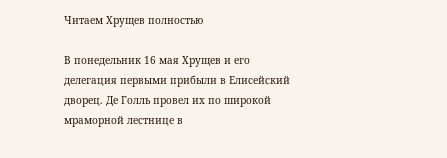Читаем Хрущев полностью

В понедельник 16 мая Хрущев и его делегация первыми прибыли в Елисейский дворец. Де Голль провел их по широкой мраморной лестнице в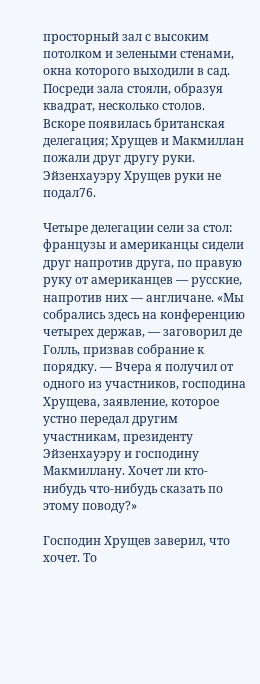просторный зал с высоким потолком и зелеными стенами, окна которого выходили в сад. Посреди зала стояли, образуя квадрат, несколько столов. Вскоре появилась британская делегация; Хрущев и Макмиллан пожали друг другу руки. Эйзенхауэру Хрущев руки не подал76.

Четыре делегации сели за стол: французы и американцы сидели друг напротив друга, по правую руку от американцев — русские, напротив них — англичане. «Мы собрались здесь на конференцию четырех держав, — заговорил де Голль, призвав собрание к порядку. — Вчера я получил от одного из участников, господина Хрущева, заявление, которое устно передал другим участникам, президенту Эйзенхауэру и господину Макмиллану. Хочет ли кто-нибудь что-нибудь сказать по этому поводу?»

Господин Хрущев заверил, что хочет. То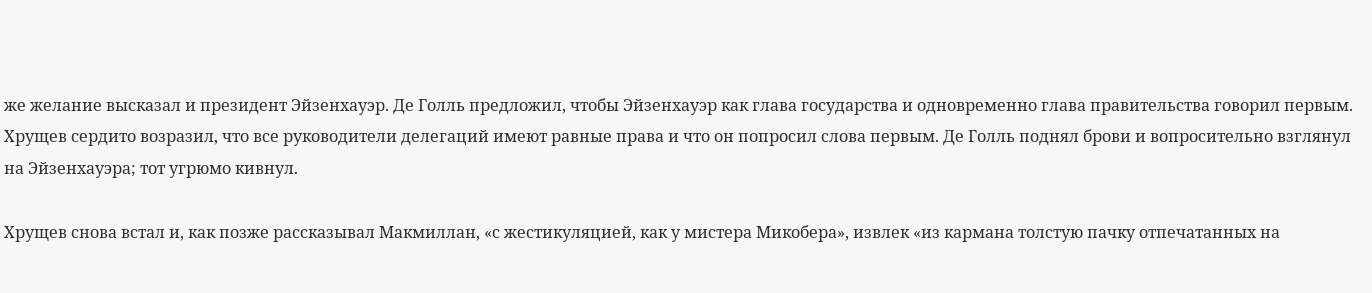же желание высказал и президент Эйзенхауэр. Де Голль предложил, чтобы Эйзенхауэр как глава государства и одновременно глава правительства говорил первым. Хрущев сердито возразил, что все руководители делегаций имеют равные права и что он попросил слова первым. Де Голль поднял брови и вопросительно взглянул на Эйзенхауэра; тот угрюмо кивнул.

Хрущев снова встал и, как позже рассказывал Макмиллан, «с жестикуляцией, как у мистера Микобера», извлек «из кармана толстую пачку отпечатанных на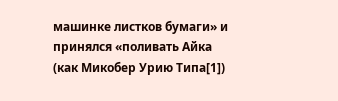машинке листков бумаги» и принялся «поливать Айка (как Микобер Урию Типа[1])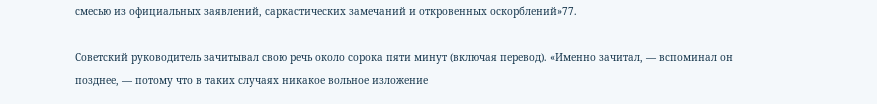смесью из официальных заявлений, саркастических замечаний и откровенных оскорблений»77.

Советский руководитель зачитывал свою речь около сорока пяти минут (включая перевод). «Именно зачитал, — вспоминал он позднее, — потому что в таких случаях никакое вольное изложение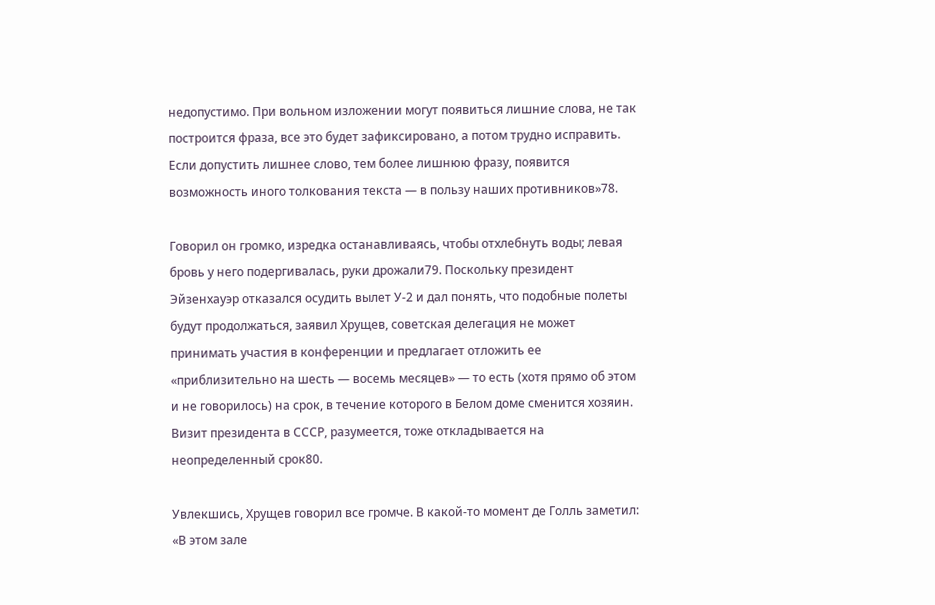недопустимо. При вольном изложении могут появиться лишние слова, не так построится фраза, все это будет зафиксировано, а потом трудно исправить. Если допустить лишнее слово, тем более лишнюю фразу, появится возможность иного толкования текста — в пользу наших противников»78.

Говорил он громко, изредка останавливаясь, чтобы отхлебнуть воды; левая бровь у него подергивалась, руки дрожали79. Поскольку президент Эйзенхауэр отказался осудить вылет У-2 и дал понять, что подобные полеты будут продолжаться, заявил Хрущев, советская делегация не может принимать участия в конференции и предлагает отложить ее «приблизительно на шесть — восемь месяцев» — то есть (хотя прямо об этом и не говорилось) на срок, в течение которого в Белом доме сменится хозяин. Визит президента в СССР, разумеется, тоже откладывается на неопределенный срок80.

Увлекшись, Хрущев говорил все громче. В какой-то момент де Голль заметил: «В этом зале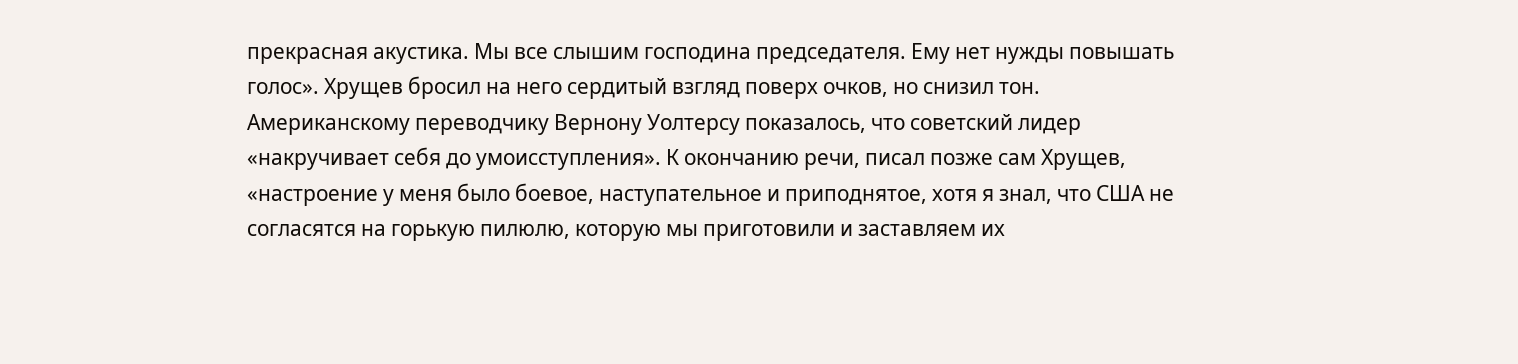прекрасная акустика. Мы все слышим господина председателя. Ему нет нужды повышать голос». Хрущев бросил на него сердитый взгляд поверх очков, но снизил тон. Американскому переводчику Вернону Уолтерсу показалось, что советский лидер «накручивает себя до умоисступления». К окончанию речи, писал позже сам Хрущев, «настроение у меня было боевое, наступательное и приподнятое, хотя я знал, что США не согласятся на горькую пилюлю, которую мы приготовили и заставляем их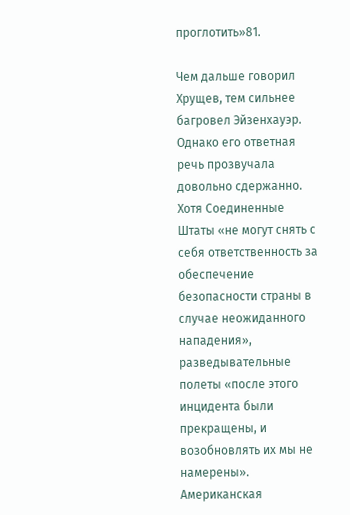проглотить»81.

Чем дальше говорил Хрущев, тем сильнее багровел Эйзенхауэр. Однако его ответная речь прозвучала довольно сдержанно. Хотя Соединенные Штаты «не могут снять с себя ответственность за обеспечение безопасности страны в случае неожиданного нападения», разведывательные полеты «после этого инцидента были прекращены, и возобновлять их мы не намерены». Американская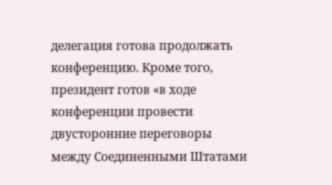делегация готова продолжать конференцию. Кроме того, президент готов «в ходе конференции провести двусторонние переговоры между Соединенными Штатами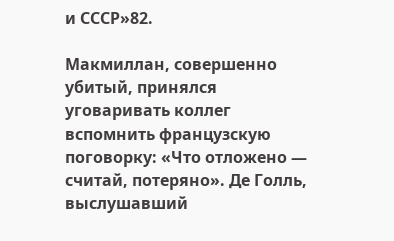и СССР»82.

Макмиллан, совершенно убитый, принялся уговаривать коллег вспомнить французскую поговорку: «Что отложено — считай, потеряно». Де Голль, выслушавший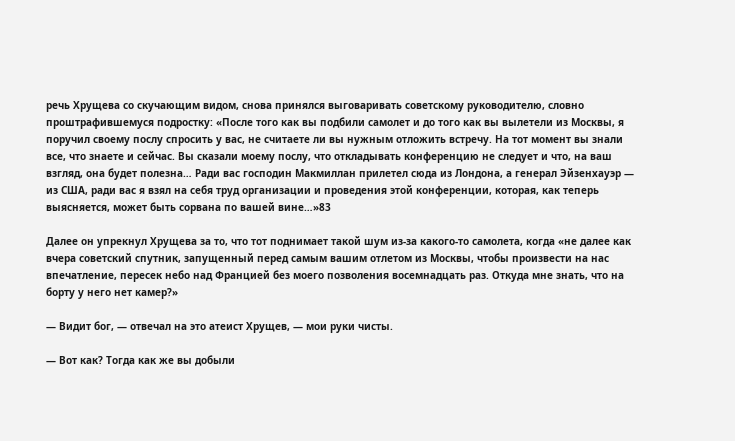речь Хрущева со скучающим видом, снова принялся выговаривать советскому руководителю, словно проштрафившемуся подростку: «После того как вы подбили самолет и до того как вы вылетели из Москвы, я поручил своему послу спросить у вас, не считаете ли вы нужным отложить встречу. На тот момент вы знали все, что знаете и сейчас. Вы сказали моему послу, что откладывать конференцию не следует и что, на ваш взгляд, она будет полезна… Ради вас господин Макмиллан прилетел сюда из Лондона, а генерал Эйзенхауэр — из США, ради вас я взял на себя труд организации и проведения этой конференции, которая, как теперь выясняется, может быть сорвана по вашей вине…»83

Далее он упрекнул Хрущева за то, что тот поднимает такой шум из-за какого-то самолета, когда «не далее как вчера советский спутник, запущенный перед самым вашим отлетом из Москвы, чтобы произвести на нас впечатление, пересек небо над Францией без моего позволения восемнадцать раз. Откуда мне знать, что на борту у него нет камер?»

— Видит бог, — отвечал на это атеист Хрущев, — мои руки чисты.

— Вот как? Тогда как же вы добыли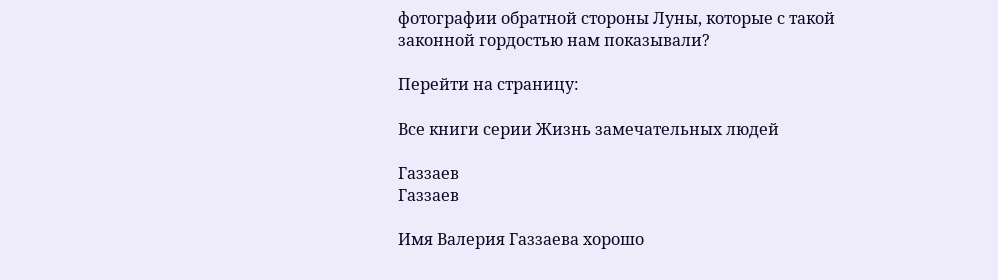фотографии обратной стороны Луны, которые с такой законной гордостью нам показывали?

Перейти на страницу:

Все книги серии Жизнь замечательных людей

Газзаев
Газзаев

Имя Валерия Газзаева хорошо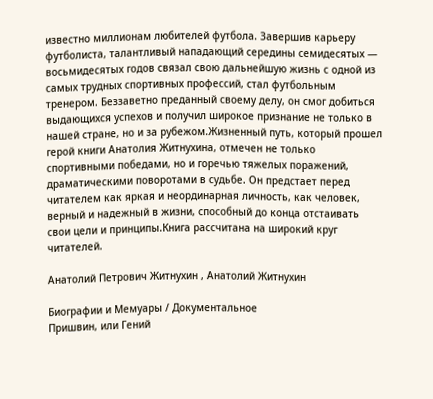известно миллионам любителей футбола. Завершив карьеру футболиста, талантливый нападающий середины семидесятых — восьмидесятых годов связал свою дальнейшую жизнь с одной из самых трудных спортивных профессий, стал футбольным тренером. Беззаветно преданный своему делу, он смог добиться выдающихся успехов и получил широкое признание не только в нашей стране, но и за рубежом.Жизненный путь, который прошел герой книги Анатолия Житнухина, отмечен не только спортивными победами, но и горечью тяжелых поражений, драматическими поворотами в судьбе. Он предстает перед читателем как яркая и неординарная личность, как человек, верный и надежный в жизни, способный до конца отстаивать свои цели и принципы.Книга рассчитана на широкий круг читателей.

Анатолий Петрович Житнухин , Анатолий Житнухин

Биографии и Мемуары / Документальное
Пришвин, или Гений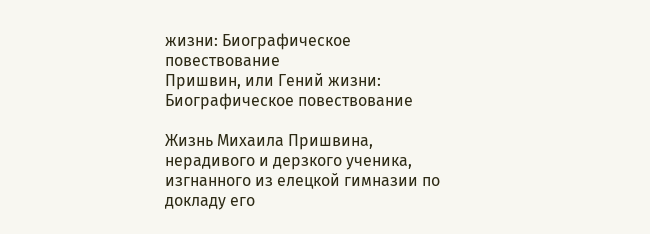жизни: Биографическое повествование
Пришвин, или Гений жизни: Биографическое повествование

Жизнь Михаила Пришвина, нерадивого и дерзкого ученика, изгнанного из елецкой гимназии по докладу его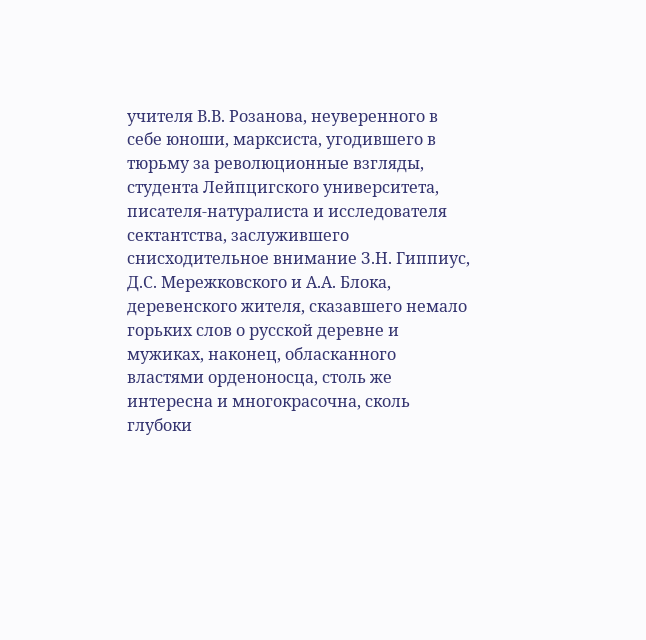учителя В.В. Розанова, неуверенного в себе юноши, марксиста, угодившего в тюрьму за революционные взгляды, студента Лейпцигского университета, писателя-натуралиста и исследователя сектантства, заслужившего снисходительное внимание З.Н. Гиппиус, Д.С. Мережковского и А.А. Блока, деревенского жителя, сказавшего немало горьких слов о русской деревне и мужиках, наконец, обласканного властями орденоносца, столь же интересна и многокрасочна, сколь глубоки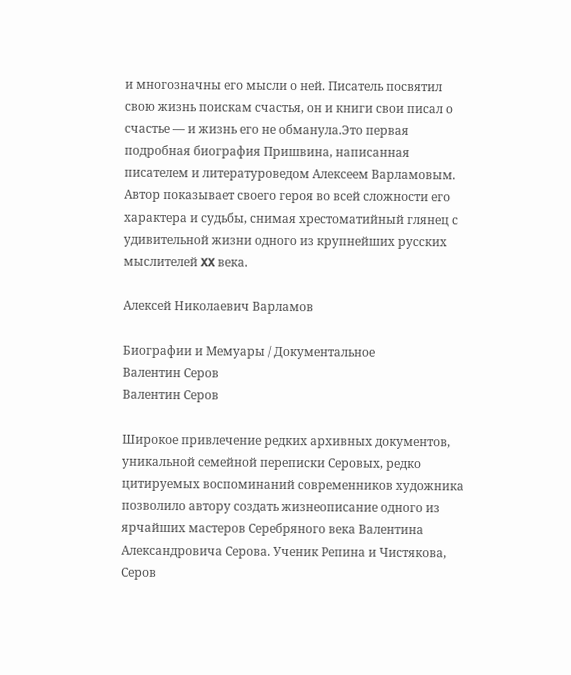и многозначны его мысли о ней. Писатель посвятил свою жизнь поискам счастья, он и книги свои писал о счастье — и жизнь его не обманула.Это первая подробная биография Пришвина, написанная писателем и литературоведом Алексеем Варламовым. Автор показывает своего героя во всей сложности его характера и судьбы, снимая хрестоматийный глянец с удивительной жизни одного из крупнейших русских мыслителей XX века.

Алексей Николаевич Варламов

Биографии и Мемуары / Документальное
Валентин Серов
Валентин Серов

Широкое привлечение редких архивных документов, уникальной семейной переписки Серовых, редко цитируемых воспоминаний современников художника позволило автору создать жизнеописание одного из ярчайших мастеров Серебряного века Валентина Александровича Серова. Ученик Репина и Чистякова, Серов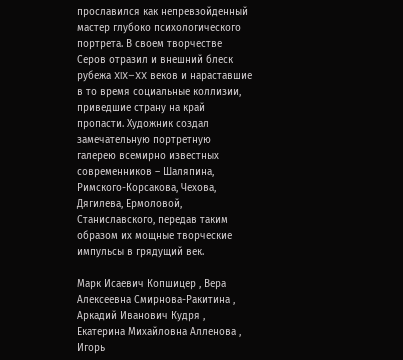прославился как непревзойденный мастер глубоко психологического портрета. В своем творчестве Серов отразил и внешний блеск рубежа XIX–XX веков и нараставшие в то время социальные коллизии, приведшие страну на край пропасти. Художник создал замечательную портретную галерею всемирно известных современников – Шаляпина, Римского-Корсакова, Чехова, Дягилева, Ермоловой, Станиславского, передав таким образом их мощные творческие импульсы в грядущий век.

Марк Исаевич Копшицер , Вера Алексеевна Смирнова-Ракитина , Аркадий Иванович Кудря , Екатерина Михайловна Алленова , Игорь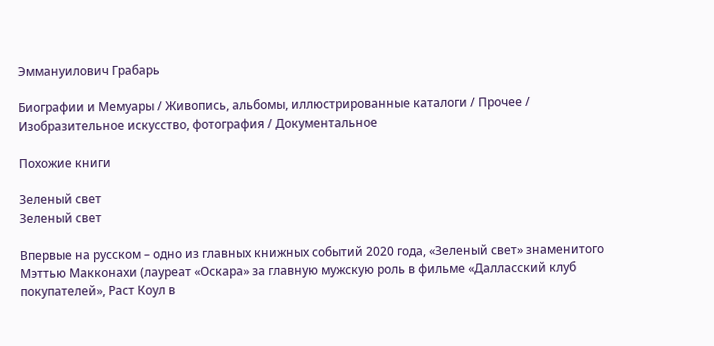Эммануилович Грабарь

Биографии и Мемуары / Живопись, альбомы, иллюстрированные каталоги / Прочее / Изобразительное искусство, фотография / Документальное

Похожие книги

Зеленый свет
Зеленый свет

Впервые на русском – одно из главных книжных событий 2020 года, «Зеленый свет» знаменитого Мэттью Макконахи (лауреат «Оскара» за главную мужскую роль в фильме «Далласский клуб покупателей», Раст Коул в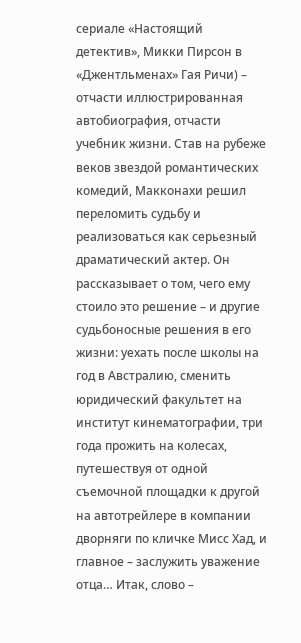сериале «Настоящий детектив», Микки Пирсон в «Джентльменах» Гая Ричи) – отчасти иллюстрированная автобиография, отчасти учебник жизни. Став на рубеже веков звездой романтических комедий, Макконахи решил переломить судьбу и реализоваться как серьезный драматический актер. Он рассказывает о том, чего ему стоило это решение – и другие судьбоносные решения в его жизни: уехать после школы на год в Австралию, сменить юридический факультет на институт кинематографии, три года прожить на колесах, путешествуя от одной съемочной площадки к другой на автотрейлере в компании дворняги по кличке Мисс Хад, и главное – заслужить уважение отца… Итак, слово –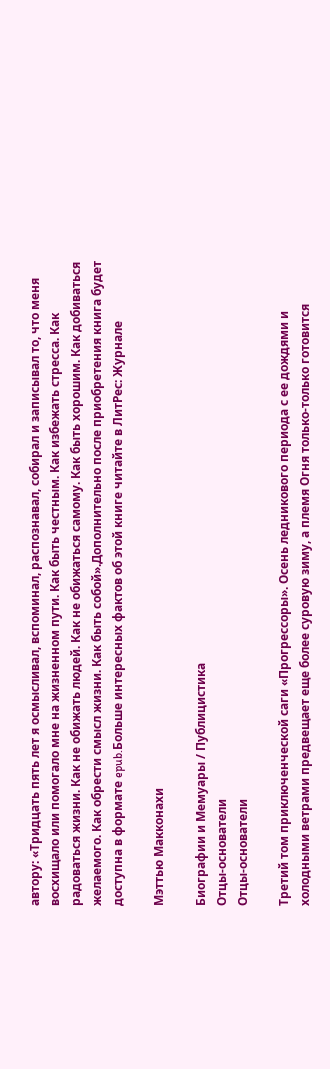автору: «Тридцать пять лет я осмысливал, вспоминал, распознавал, собирал и записывал то, что меня восхищало или помогало мне на жизненном пути. Как быть честным. Как избежать стресса. Как радоваться жизни. Как не обижать людей. Как не обижаться самому. Как быть хорошим. Как добиваться желаемого. Как обрести смысл жизни. Как быть собой».Дополнительно после приобретения книга будет доступна в формате epub.Больше интересных фактов об этой книге читайте в ЛитРес: Журнале

Мэттью Макконахи

Биографии и Мемуары / Публицистика
Отцы-основатели
Отцы-основатели

Третий том приключенческой саги «Прогрессоры». Осень ледникового периода с ее дождями и холодными ветрами предвещает еще более суровую зиму, а племя Огня только-только готовится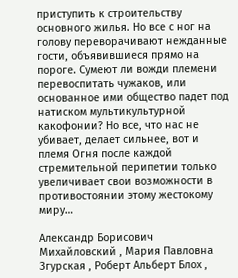приступить к строительству основного жилья. Но все с ног на голову переворачивают нежданные гости, объявившиеся прямо на пороге. Сумеют ли вожди племени перевоспитать чужаков, или основанное ими общество падет под натиском мультикультурной какофонии? Но все, что нас не убивает, делает сильнее, вот и племя Огня после каждой стремительной перипетии только увеличивает свои возможности в противостоянии этому жестокому миру…

Александр Борисович Михайловский , Мария Павловна Згурская , Роберт Альберт Блох ,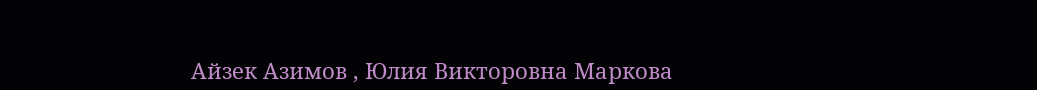Айзек Азимов , Юлия Викторовна Маркова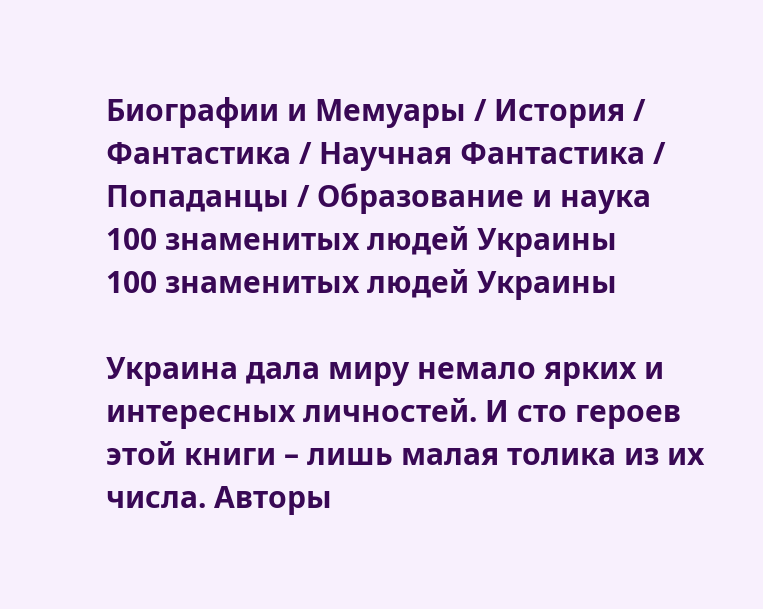Биографии и Мемуары / История / Фантастика / Научная Фантастика / Попаданцы / Образование и наука
100 знаменитых людей Украины
100 знаменитых людей Украины

Украина дала миру немало ярких и интересных личностей. И сто героев этой книги – лишь малая толика из их числа. Авторы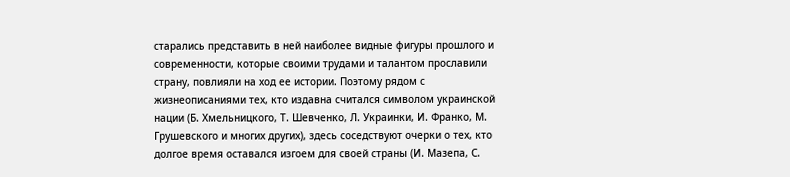старались представить в ней наиболее видные фигуры прошлого и современности, которые своими трудами и талантом прославили страну, повлияли на ход ее истории. Поэтому рядом с жизнеописаниями тех, кто издавна считался символом украинской нации (Б. Хмельницкого, Т. Шевченко, Л. Украинки, И. Франко, М. Грушевского и многих других), здесь соседствуют очерки о тех, кто долгое время оставался изгоем для своей страны (И. Мазепа, С.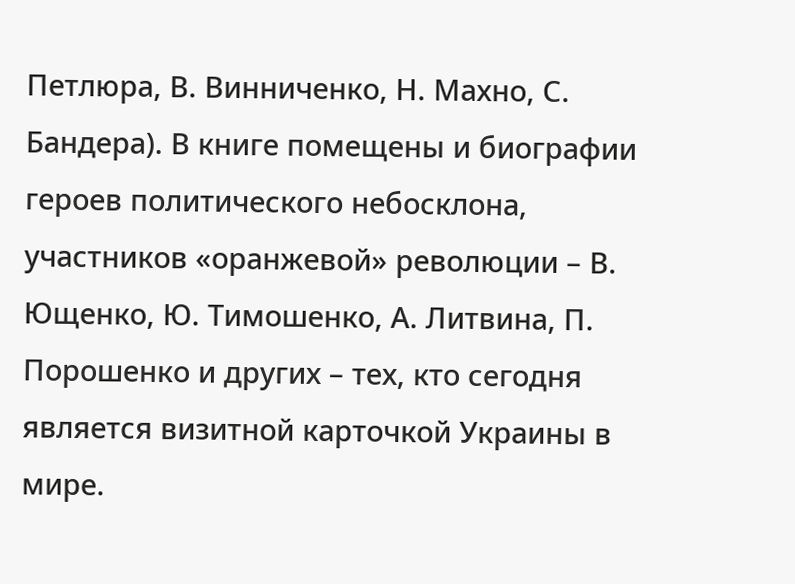Петлюра, В. Винниченко, Н. Махно, С. Бандера). В книге помещены и биографии героев политического небосклона, участников «оранжевой» революции – В. Ющенко, Ю. Тимошенко, А. Литвина, П. Порошенко и других – тех, кто сегодня является визитной карточкой Украины в мире.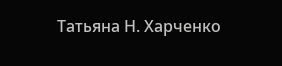Татьяна Н. Харченко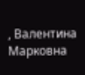, Валентина Марковна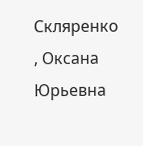Скляренко , Оксана Юрьевна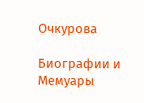Очкурова

Биографии и Мемуары